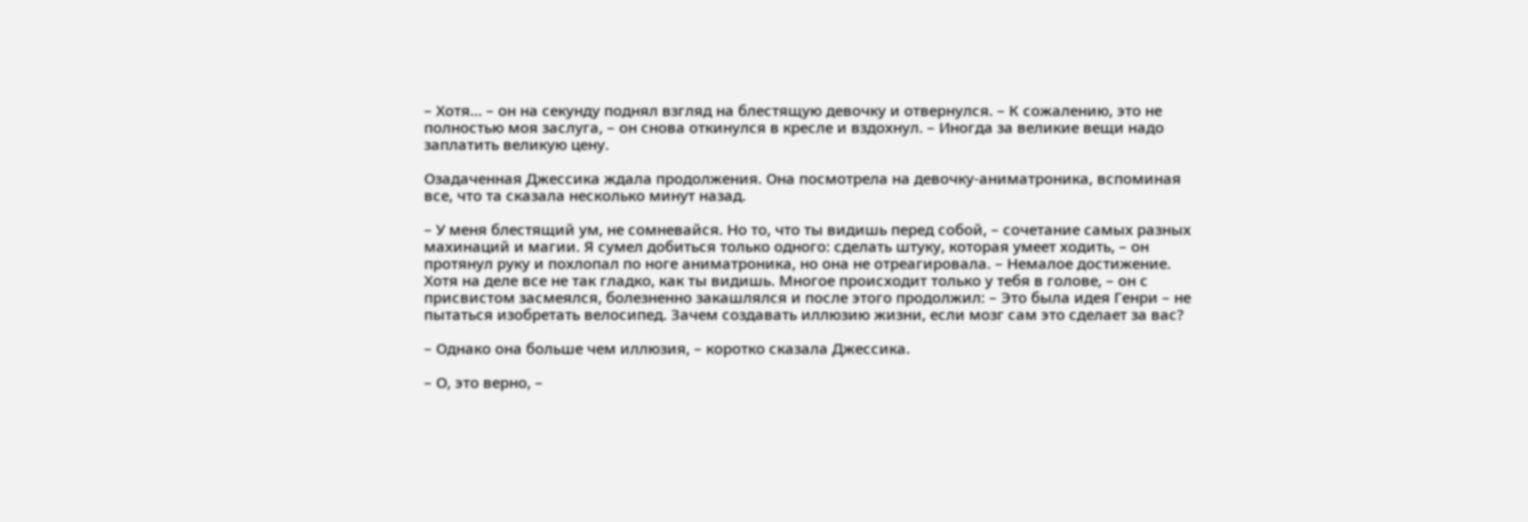– Хотя… – он на секунду поднял взгляд на блестящую девочку и отвернулся. – К сожалению, это не полностью моя заслуга, – он снова откинулся в кресле и вздохнул. – Иногда за великие вещи надо заплатить великую цену.

Озадаченная Джессика ждала продолжения. Она посмотрела на девочку-аниматроника, вспоминая все, что та сказала несколько минут назад.

– У меня блестящий ум, не сомневайся. Но то, что ты видишь перед собой, – сочетание самых разных махинаций и магии. Я сумел добиться только одного: сделать штуку, которая умеет ходить, – он протянул руку и похлопал по ноге аниматроника, но она не отреагировала. – Немалое достижение. Хотя на деле все не так гладко, как ты видишь. Многое происходит только у тебя в голове, – он с присвистом засмеялся, болезненно закашлялся и после этого продолжил: – Это была идея Генри – не пытаться изобретать велосипед. Зачем создавать иллюзию жизни, если мозг сам это сделает за вас?

– Однако она больше чем иллюзия, – коротко сказала Джессика.

– О, это верно, –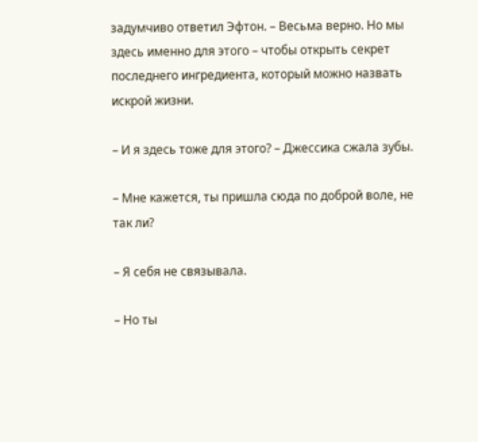задумчиво ответил Эфтон. – Весьма верно. Но мы здесь именно для этого – чтобы открыть секрет последнего ингредиента, который можно назвать искрой жизни.

– И я здесь тоже для этого? – Джессика сжала зубы.

– Мне кажется, ты пришла сюда по доброй воле, не так ли?

– Я себя не связывала.

– Но ты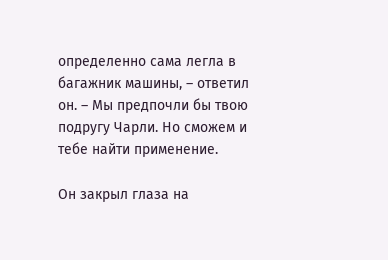определенно сама легла в багажник машины, – ответил он. – Мы предпочли бы твою подругу Чарли. Но сможем и тебе найти применение.

Он закрыл глаза на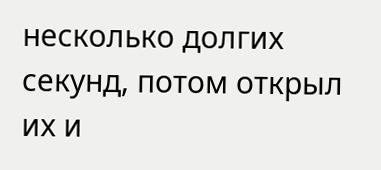несколько долгих секунд, потом открыл их и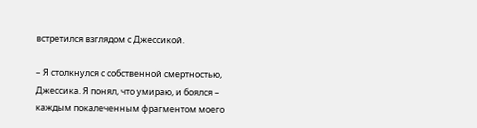встретился взглядом с Джессикой.

– Я столкнулся с собственной смертностью, Джессика. Я понял, что умираю, и боялся – каждым покалеченным фрагментом моего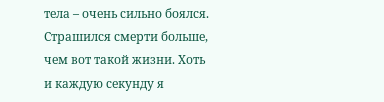тела – очень сильно боялся. Страшился смерти больше, чем вот такой жизни. Хоть и каждую секунду я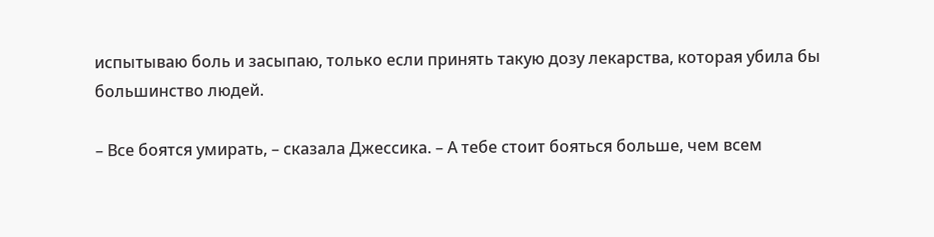испытываю боль и засыпаю, только если принять такую дозу лекарства, которая убила бы большинство людей.

– Все боятся умирать, – сказала Джессика. – А тебе стоит бояться больше, чем всем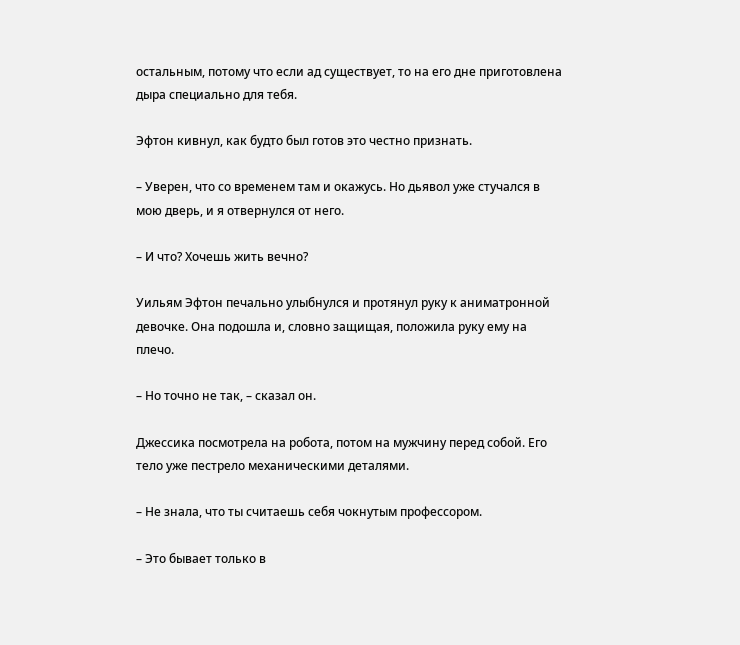остальным, потому что если ад существует, то на его дне приготовлена дыра специально для тебя.

Эфтон кивнул, как будто был готов это честно признать.

– Уверен, что со временем там и окажусь. Но дьявол уже стучался в мою дверь, и я отвернулся от него.

– И что? Хочешь жить вечно?

Уильям Эфтон печально улыбнулся и протянул руку к аниматронной девочке. Она подошла и, словно защищая, положила руку ему на плечо.

– Но точно не так, – сказал он.

Джессика посмотрела на робота, потом на мужчину перед собой. Его тело уже пестрело механическими деталями.

– Не знала, что ты считаешь себя чокнутым профессором.

– Это бывает только в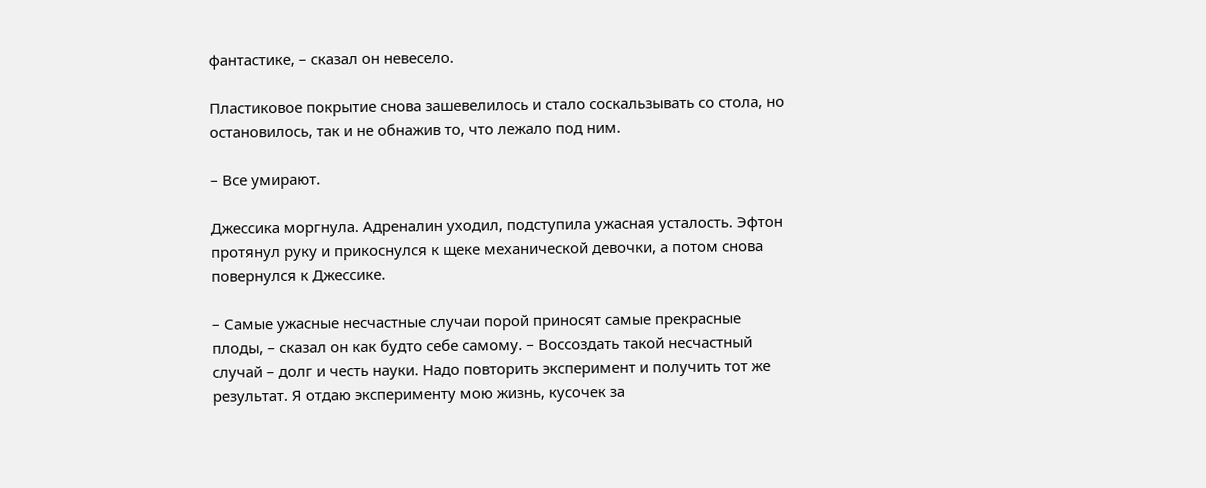фантастике, – сказал он невесело.

Пластиковое покрытие снова зашевелилось и стало соскальзывать со стола, но остановилось, так и не обнажив то, что лежало под ним.

– Все умирают.

Джессика моргнула. Адреналин уходил, подступила ужасная усталость. Эфтон протянул руку и прикоснулся к щеке механической девочки, а потом снова повернулся к Джессике.

– Самые ужасные несчастные случаи порой приносят самые прекрасные плоды, – сказал он как будто себе самому. – Воссоздать такой несчастный случай – долг и честь науки. Надо повторить эксперимент и получить тот же результат. Я отдаю эксперименту мою жизнь, кусочек за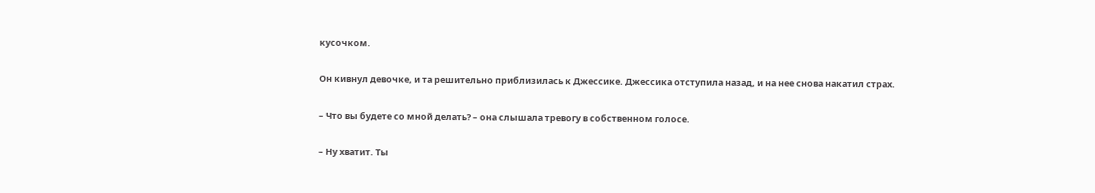кусочком.

Он кивнул девочке, и та решительно приблизилась к Джессике. Джессика отступила назад, и на нее снова накатил страх.

– Что вы будете со мной делать? – она слышала тревогу в собственном голосе.

– Ну хватит. Ты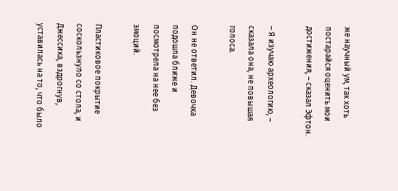же научный ум, так хоть постарайся оценить мои достижения, – сказал Эфтон.

– Я изучаю археологию, – сказала она, не повышая голоса.

Он не ответил. Девочка подошла ближе и посмотрела на нее без эмоций.

Пластиковое покрытие соскользнуло со стола, и Джессика, вздрогнув, уставилась на то, что было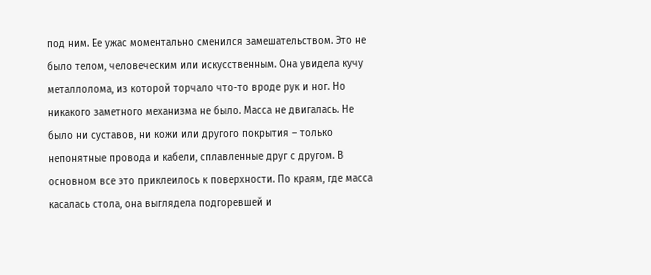под ним. Ее ужас моментально сменился замешательством. Это не было телом, человеческим или искусственным. Она увидела кучу металлолома, из которой торчало что-то вроде рук и ног. Но никакого заметного механизма не было. Масса не двигалась. Не было ни суставов, ни кожи или другого покрытия – только непонятные провода и кабели, сплавленные друг с другом. В основном все это приклеилось к поверхности. По краям, где масса касалась стола, она выглядела подгоревшей и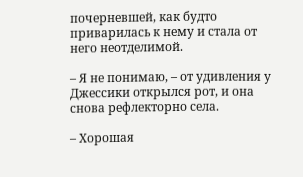почерневшей, как будто приварилась к нему и стала от него неотделимой.

– Я не понимаю, – от удивления у Джессики открылся рот, и она снова рефлекторно села.

– Хорошая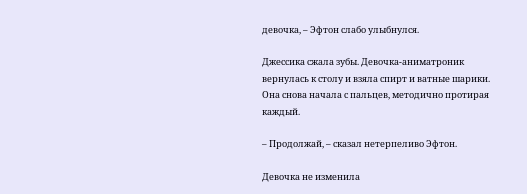девочка, – Эфтон слабо улыбнулся.

Джессика сжала зубы. Девочка-аниматроник вернулась к столу и взяла спирт и ватные шарики. Она снова начала с пальцев, методично протирая каждый.

– Продолжай, – сказал нетерпеливо Эфтон.

Девочка не изменила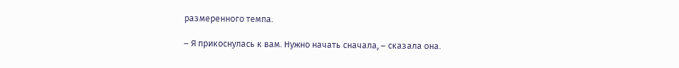размеренного темпа.

– Я прикоснулась к вам. Нужно начать сначала, – сказала она.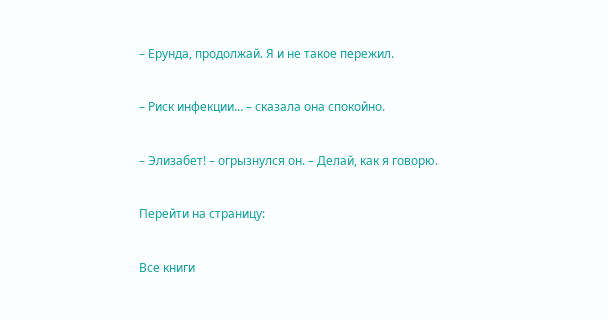– Ерунда, продолжай. Я и не такое пережил.

– Риск инфекции… – сказала она спокойно.

– Элизабет! – огрызнулся он. – Делай, как я говорю.

Перейти на страницу:

Все книги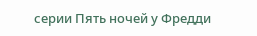серии Пять ночей у Фредди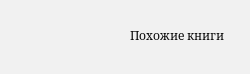Похожие книги